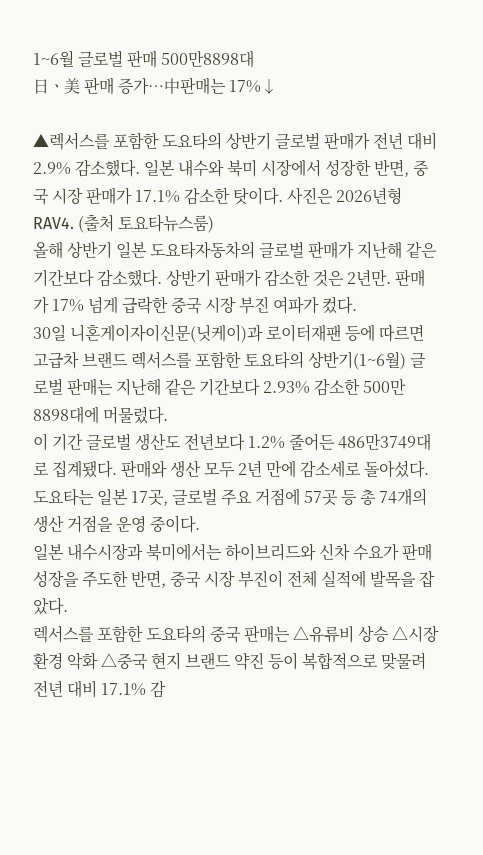1~6월 글로벌 판매 500만8898대
日ㆍ美 판매 증가⋯中판매는 17%↓

▲렉서스를 포함한 도요타의 상반기 글로벌 판매가 전년 대비 2.9% 감소했다. 일본 내수와 북미 시장에서 성장한 반면, 중국 시장 판매가 17.1% 감소한 탓이다. 사진은 2026년형 RAV4. (출처 토요타뉴스룸)
올해 상반기 일본 도요타자동차의 글로벌 판매가 지난해 같은 기간보다 감소했다. 상반기 판매가 감소한 것은 2년만. 판매가 17% 넘게 급락한 중국 시장 부진 여파가 컸다.
30일 니혼게이자이신문(닛케이)과 로이터재팬 등에 따르면 고급차 브랜드 렉서스를 포함한 토요타의 상반기(1~6월) 글로벌 판매는 지난해 같은 기간보다 2.93% 감소한 500만8898대에 머물렀다.
이 기간 글로벌 생산도 전년보다 1.2% 줄어든 486만3749대로 집계됐다. 판매와 생산 모두 2년 만에 감소세로 돌아섰다. 도요타는 일본 17곳, 글로벌 주요 거점에 57곳 등 총 74개의 생산 거점을 운영 중이다.
일본 내수시장과 북미에서는 하이브리드와 신차 수요가 판매성장을 주도한 반면, 중국 시장 부진이 전체 실적에 발목을 잡았다.
렉서스를 포함한 도요타의 중국 판매는 △유류비 상승 △시장 환경 악화 △중국 현지 브랜드 약진 등이 복합적으로 맞물려 전년 대비 17.1% 감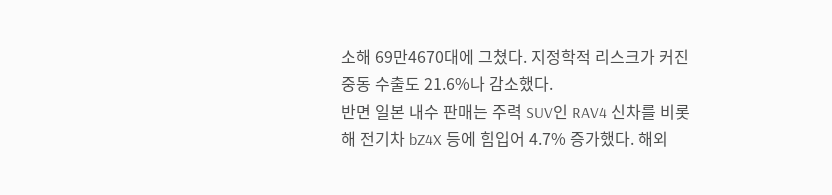소해 69만4670대에 그쳤다. 지정학적 리스크가 커진 중동 수출도 21.6%나 감소했다.
반면 일본 내수 판매는 주력 SUV인 RAV4 신차를 비롯해 전기차 bZ4X 등에 힘입어 4.7% 증가했다. 해외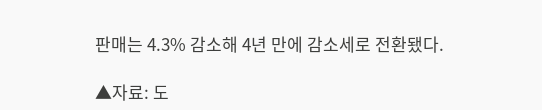판매는 4.3% 감소해 4년 만에 감소세로 전환됐다.

▲자료: 도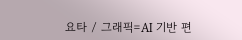요타 / 그래픽=AI 기반 편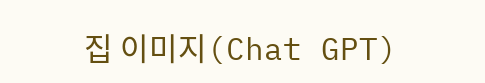집 이미지(Chat GPT)